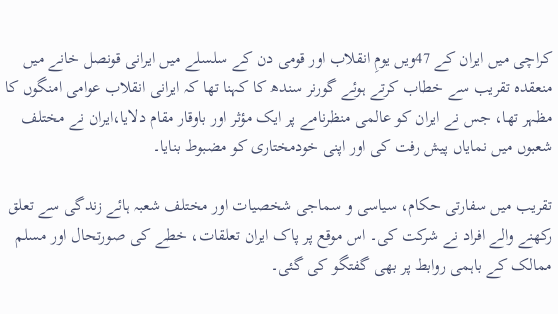کراچی میں ایران کے 47ویں یومِ انقلاب اور قومی دن کے سلسلے میں ایرانی قونصل خانے میں منعقدہ تقریب سے خطاب کرتے ہوئے گورنر سندھ کا کہنا تھا کہ ایرانی انقلاب عوامی امنگوں کا مظہر تھا، جس نے ایران کو عالمی منظرنامے پر ایک مؤثر اور باوقار مقام دلایا،ایران نے مختلف شعبوں میں نمایاں پیش رفت کی اور اپنی خودمختاری کو مضبوط بنایا۔

تقریب میں سفارتی حکام، سیاسی و سماجی شخصیات اور مختلف شعبہ ہائے زندگی سے تعلق رکھنے والے افراد نے شرکت کی۔ اس موقع پر پاک ایران تعلقات، خطے کی صورتحال اور مسلم ممالک کے باہمی روابط پر بھی گفتگو کی گئی۔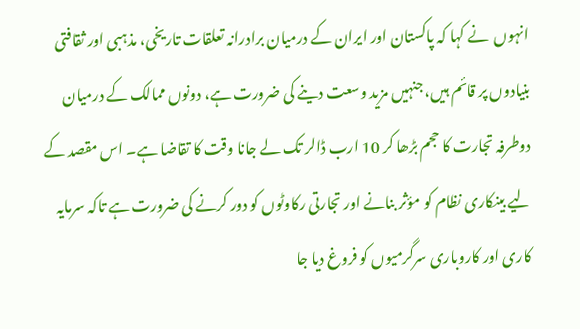انہوں  نے کہا کہ پاکستان اور ایران کے درمیان برادرانہ تعلقات تاریخی، مذہبی اور ثقافتی بنیادوں پر قائم ہیں، جنہیں مزید وسعت دینے کی ضرورت ہے، دونوں ممالک کے درمیان دوطرفہ تجارت کا حجم بڑھا کر 10 ارب ڈالر تک لے جانا وقت کا تقاضا ہے۔ اس مقصد کے لیے بینکاری نظام کو مؤثر بنانے اور تجارتی رکاوٹوں کو دور کرنے کی ضرورت ہے تاکہ سرمایہ کاری اور کاروباری سرگرمیوں کو فروغ دیا جا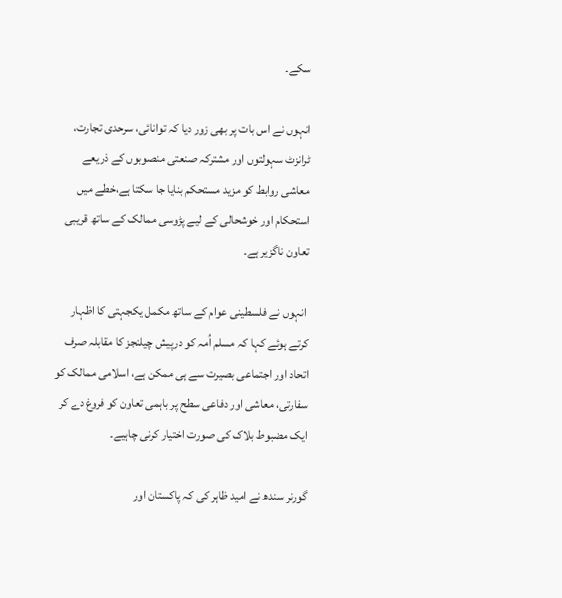سکے۔

انہوں نے اس بات پر بھی زور دیا کہ توانائی، سرحدی تجارت، ٹرانزٹ سہولتوں اور مشترکہ صنعتی منصوبوں کے ذریعے معاشی روابط کو مزید مستحکم بنایا جا سکتا ہے،خطے میں استحکام اور خوشحالی کے لیے پڑوسی ممالک کے ساتھ قریبی تعاون ناگزیر ہے۔

 انہوں نے فلسطینی عوام کے ساتھ مکمل یکجہتی کا اظہار کرتے ہوئے کہا کہ مسلم اُمہ کو درپیش چیلنجز کا مقابلہ صرف اتحاد اور اجتماعی بصیرت سے ہی ممکن ہے، اسلامی ممالک کو سفارتی، معاشی اور دفاعی سطح پر باہمی تعاون کو فروغ دے کر ایک مضبوط بلاک کی صورت اختیار کرنی چاہیے۔

گورنر سندھ نے امید ظاہر کی کہ پاکستان اور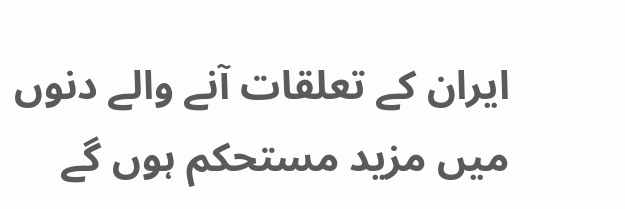ایران کے تعلقات آنے والے دنوں میں مزید مستحکم ہوں گے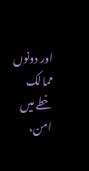اور دونوں ممالک خطے میں امن،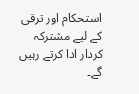استحکام اور ترقی کے لیے مشترکہ کردار ادا کرتے رہیں گے۔